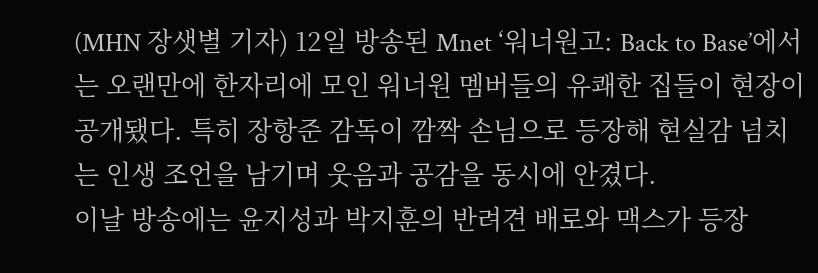(MHN 장샛별 기자) 12일 방송된 Mnet ‘워너원고: Back to Base’에서는 오랜만에 한자리에 모인 워너원 멤버들의 유쾌한 집들이 현장이 공개됐다. 특히 장항준 감독이 깜짝 손님으로 등장해 현실감 넘치는 인생 조언을 남기며 웃음과 공감을 동시에 안겼다.
이날 방송에는 윤지성과 박지훈의 반려견 배로와 맥스가 등장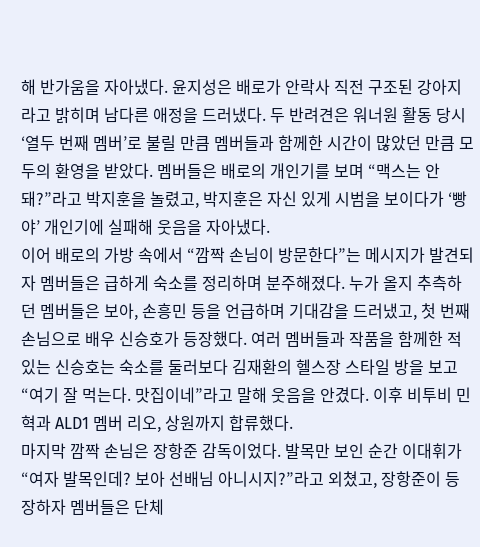해 반가움을 자아냈다. 윤지성은 배로가 안락사 직전 구조된 강아지라고 밝히며 남다른 애정을 드러냈다. 두 반려견은 워너원 활동 당시 ‘열두 번째 멤버’로 불릴 만큼 멤버들과 함께한 시간이 많았던 만큼 모두의 환영을 받았다. 멤버들은 배로의 개인기를 보며 “맥스는 안 돼?”라고 박지훈을 놀렸고, 박지훈은 자신 있게 시범을 보이다가 ‘빵야’ 개인기에 실패해 웃음을 자아냈다.
이어 배로의 가방 속에서 “깜짝 손님이 방문한다”는 메시지가 발견되자 멤버들은 급하게 숙소를 정리하며 분주해졌다. 누가 올지 추측하던 멤버들은 보아, 손흥민 등을 언급하며 기대감을 드러냈고, 첫 번째 손님으로 배우 신승호가 등장했다. 여러 멤버들과 작품을 함께한 적 있는 신승호는 숙소를 둘러보다 김재환의 헬스장 스타일 방을 보고 “여기 잘 먹는다. 맛집이네”라고 말해 웃음을 안겼다. 이후 비투비 민혁과 ALD1 멤버 리오, 상원까지 합류했다.
마지막 깜짝 손님은 장항준 감독이었다. 발목만 보인 순간 이대휘가 “여자 발목인데? 보아 선배님 아니시지?”라고 외쳤고, 장항준이 등장하자 멤버들은 단체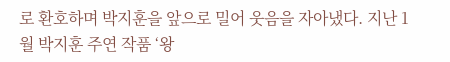로 환호하며 박지훈을 앞으로 밀어 웃음을 자아냈다. 지난 1월 박지훈 주연 작품 ‘왕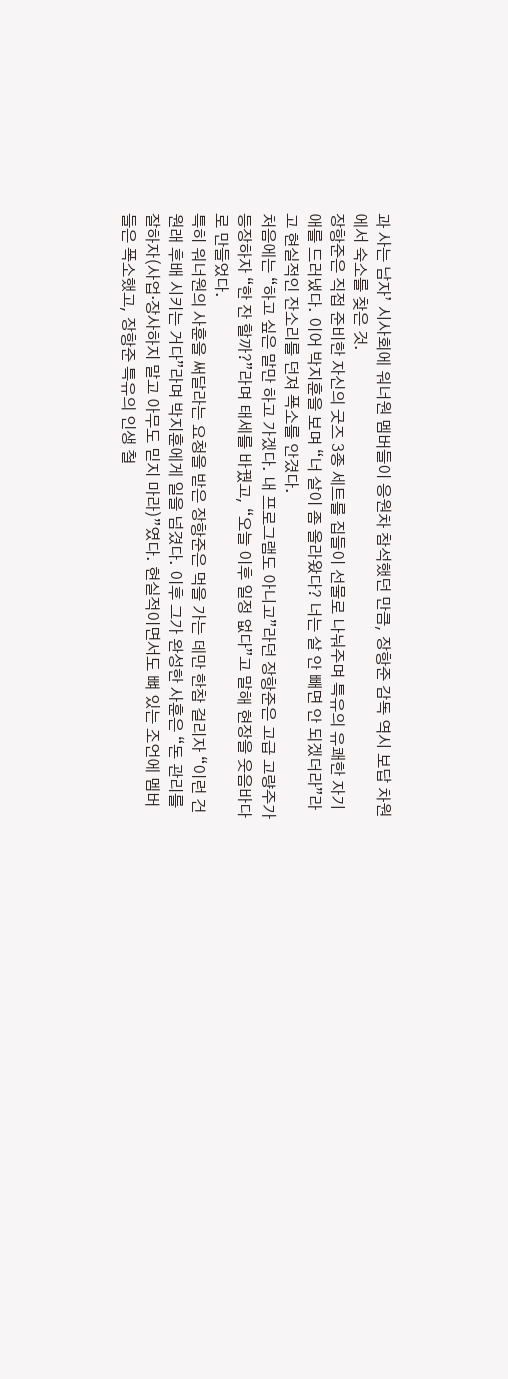과 사는 남자’ 시사회에 워너원 멤버들이 응원차 참석했던 만큼, 장항준 감독 역시 보답 차원에서 숙소를 찾은 것.
장항준은 직접 준비한 자신의 굿즈 3종 세트를 집들이 선물로 나눠주며 특유의 유쾌한 자기애를 드러냈다. 이어 박지훈을 보며 “너 살이 좀 올라왔다? 너는 살 안 빼면 안 되겠더라”라고 현실적인 잔소리를 던져 폭소를 안겼다.
처음에는 “하고 싶은 말만 하고 가겠다. 내 프로그램도 아니고”라던 장항준은 고급 고량주가 등장하자 “한 잔 할까?”라며 태세를 바꿨고, “오늘 이후 일정 없다”고 말해 현장을 웃음바다로 만들었다.
특히 워너원의 사훈을 써달라는 요청을 받은 장항준은 먹을 가는 데만 한참 걸리자 “이런 건 원래 후배 시키는 거다”라며 박지훈에게 일을 넘겼다. 이후 그가 완성한 사훈은 “돈 관리를 잘하자(사업·장사하지 말고 아무도 믿지 마라)”였다. 현실적이면서도 뼈 있는 조언에 멤버들은 폭소했고, 장항준 특유의 인생 철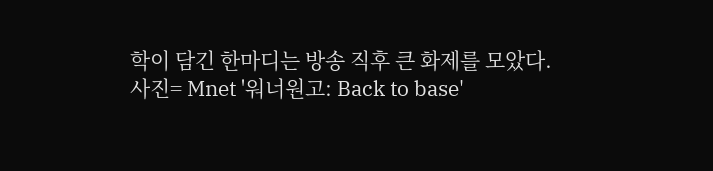학이 담긴 한마디는 방송 직후 큰 화제를 모았다.
사진= Mnet '워너원고: Back to base'